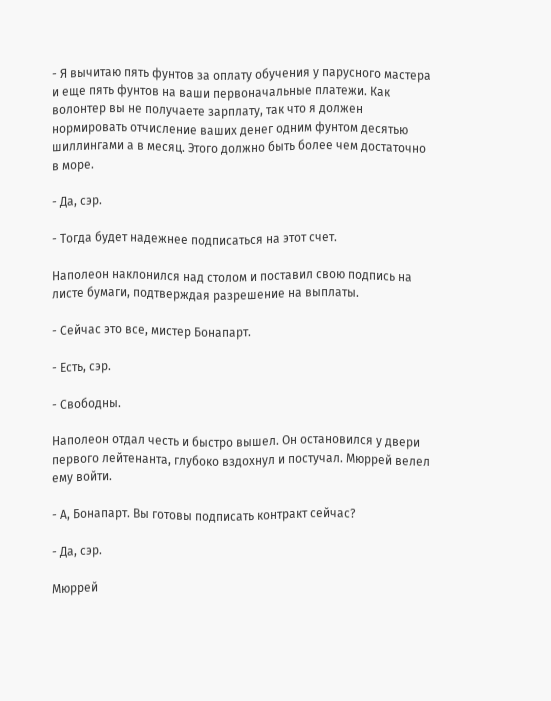- Я вычитаю пять фунтов за оплату обучения у парусного мастера и еще пять фунтов на ваши первоначальные платежи. Как волонтер вы не получаете зарплату, так что я должен нормировать отчисление ваших денег одним фунтом десятью шиллингами а в месяц. Этого должно быть более чем достаточно в море.

- Да, сэр.

- Тогда будет надежнее подписаться на этот счет.

Наполеон наклонился над столом и поставил свою подпись на листе бумаги, подтверждая разрешение на выплаты.

- Сейчас это все, мистер Бонапарт.

- Есть, сэр.

- Свободны.

Наполеон отдал честь и быстро вышел. Он остановился у двери первого лейтенанта, глубоко вздохнул и постучал. Мюррей велел ему войти.

- А, Бонапарт. Вы готовы подписать контракт сейчас?

- Да, сэр.

Мюррей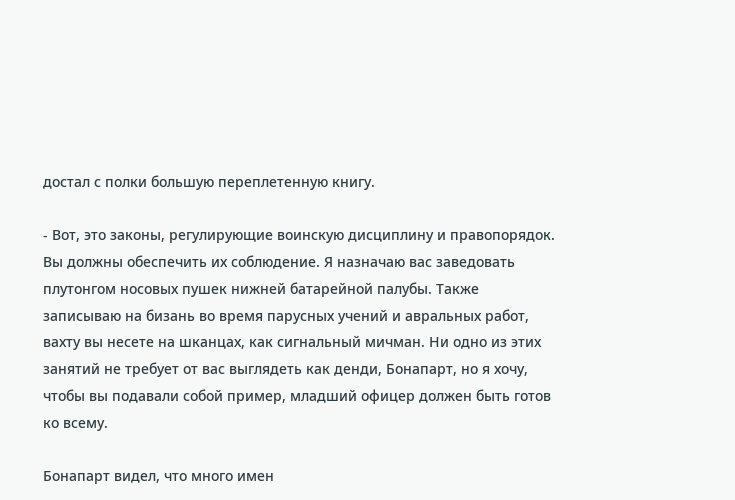достал с полки большую переплетенную книгу.

- Вот, это законы, регулирующие воинскую дисциплину и правопорядок. Вы должны обеспечить их соблюдение. Я назначаю вас заведовать плутонгом носовых пушек нижней батарейной палубы. Также записываю на бизань во время парусных учений и авральных работ, вахту вы несете на шканцах, как сигнальный мичман. Ни одно из этих занятий не требует от вас выглядеть как денди, Бонапарт, но я хочу, чтобы вы подавали собой пример, младший офицер должен быть готов ко всему.

Бонапарт видел, что много имен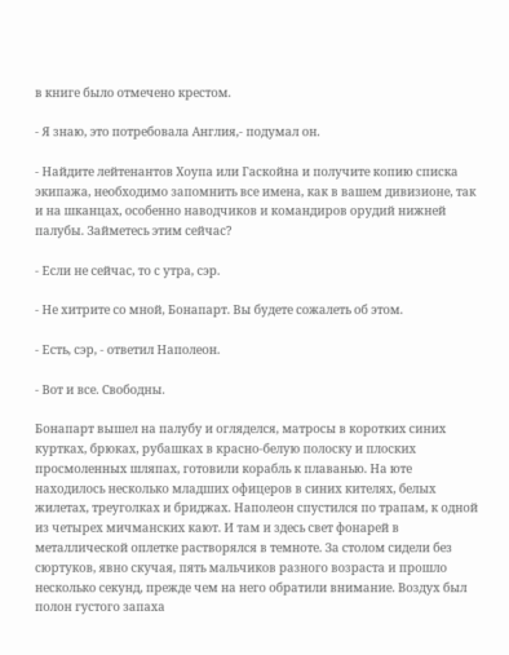в книге было отмечено крестом.

- Я знаю, это потребовала Англия,- подумал он.

- Найдите лейтенантов Хоупа или Гаскойна и получите копию списка экипажа, необходимо запомнить все имена, как в вашем дивизионе, так и на шканцах, особенно наводчиков и командиров орудий нижней палубы. Займетесь этим сейчас?

- Если не сейчас, то с утра, сэр.

- Не хитрите со мной, Бонапарт. Вы будете сожалеть об этом.

- Есть, сэр, - ответил Наполеон.

- Вот и все. Свободны.

Бонапарт вышел на палубу и огляделся, матросы в коротких синих куртках, брюках, рубашках в красно-белую полоску и плоских просмоленных шляпах, готовили корабль к плаванью. На юте находилось несколько младших офицеров в синих кителях, белых жилетах, треуголках и бриджах. Наполеон спустился по трапам, к одной из четырех мичманских кают. И там и здесь свет фонарей в металлической оплетке растворялся в темноте. За столом сидели без сюртуков, явно скучая, пять мальчиков разного возраста и прошло несколько секунд, прежде чем на него обратили внимание. Воздух был полон густого запаха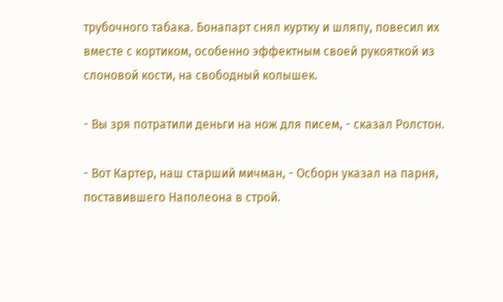трубочного табака. Бонапарт снял куртку и шляпу, повесил их вместе с кортиком, особенно эффектным своей рукояткой из слоновой кости, на свободный колышек.

- Вы зря потратили деньги на нож для писем, - сказал Ролстон.

- Вот Картер, наш старший мичман, - Осборн указал на парня, поставившего Наполеона в строй.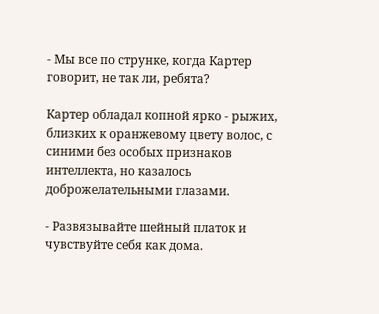- Мы все по струнке, когда Картер говорит, не так ли, ребята?

Картер обладал копной ярко - рыжих, близких к оранжевому цвету волос, с синими без особых признаков интеллекта, но казалось доброжелательными глазами.

- Развязывайте шейный платок и чувствуйте себя как дома.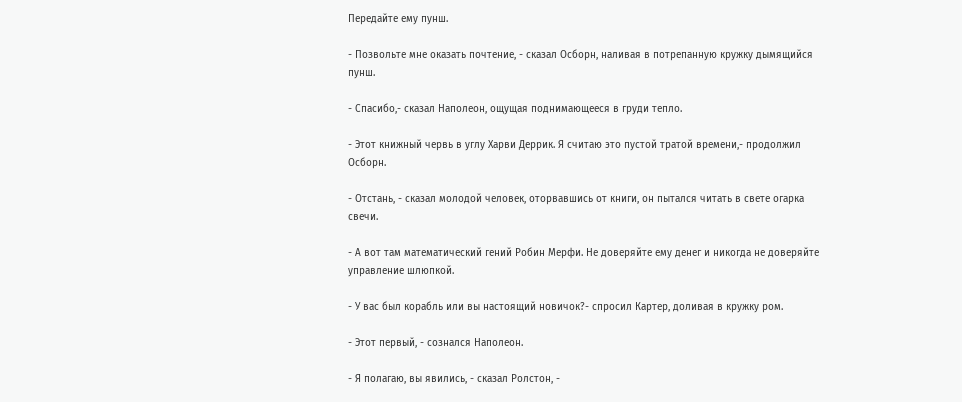Передайте ему пунш.

- Позвольте мне оказать почтение, - сказал Осборн, наливая в потрепанную кружку дымящийся пунш.

- Спасибо,- сказал Наполеон, ощущая поднимающееся в груди тепло.

- Этот книжный червь в углу Харви Деррик. Я считаю это пустой тратой времени,- продолжил Осборн.

- Отстань, - сказал молодой человек, оторвавшись от книги, он пытался читать в свете огарка свечи.

- А вот там математический гений Робин Мерфи. Не доверяйте ему денег и никогда не доверяйте управление шлюпкой.

- У вас был корабль или вы настоящий новичок?- спросил Картер, доливая в кружку ром.

- Этот первый, - сознался Наполеон.

- Я полагаю, вы явились, - сказал Ролстон, -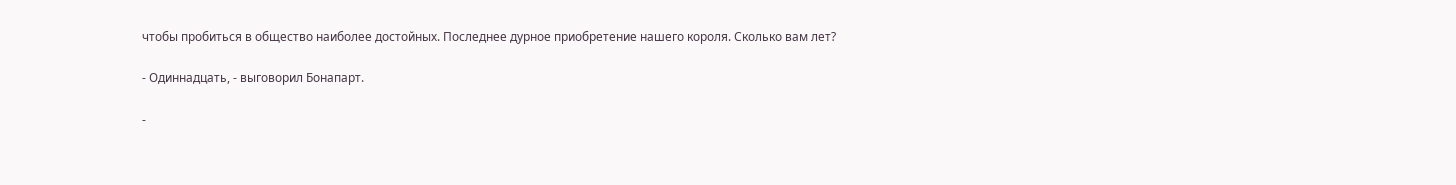чтобы пробиться в общество наиболее достойных. Последнее дурное приобретение нашего короля. Сколько вам лет?

- Одиннадцать, - выговорил Бонапарт.

-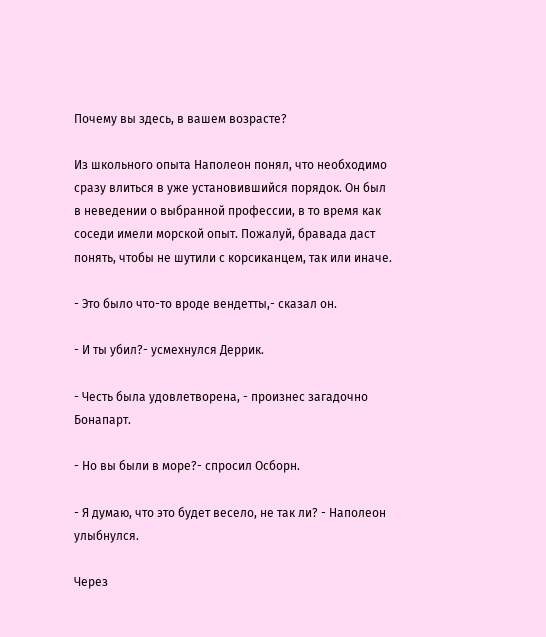Почему вы здесь, в вашем возрасте?

Из школьного опыта Наполеон понял, что необходимо сразу влиться в уже установившийся порядок. Он был в неведении о выбранной профессии, в то время как соседи имели морской опыт. Пожалуй, бравада даст понять, чтобы не шутили с корсиканцем, так или иначе.

- Это было что-то вроде вендетты,- сказал он.

- И ты убил?- усмехнулся Деррик.

- Честь была удовлетворена, - произнес загадочно Бонапарт.

- Но вы были в море?- спросил Осборн.

- Я думаю, что это будет весело, не так ли? - Наполеон улыбнулся.

Через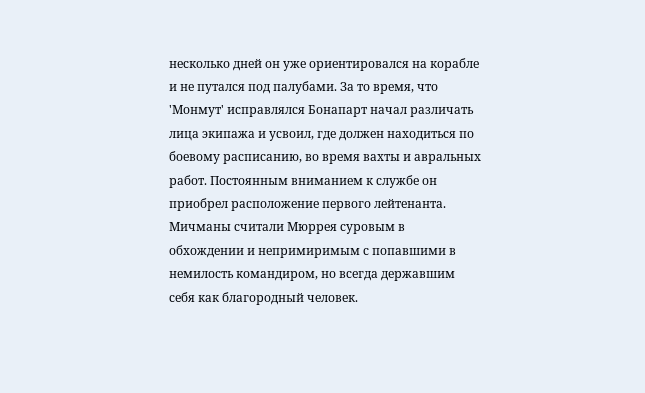несколько дней он уже ориентировался на корабле и не путался под палубами. За то время, что 'Монмут' исправлялся Бонапарт начал различать лица экипажа и усвоил, где должен находиться по боевому расписанию, во время вахты и авральных работ. Постоянным вниманием к службе он приобрел расположение первого лейтенанта. Мичманы считали Мюррея суровым в обхождении и непримиримым с попавшими в немилость командиром, но всегда державшим себя как благородный человек.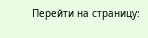Перейти на страницу: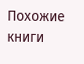Похожие книги